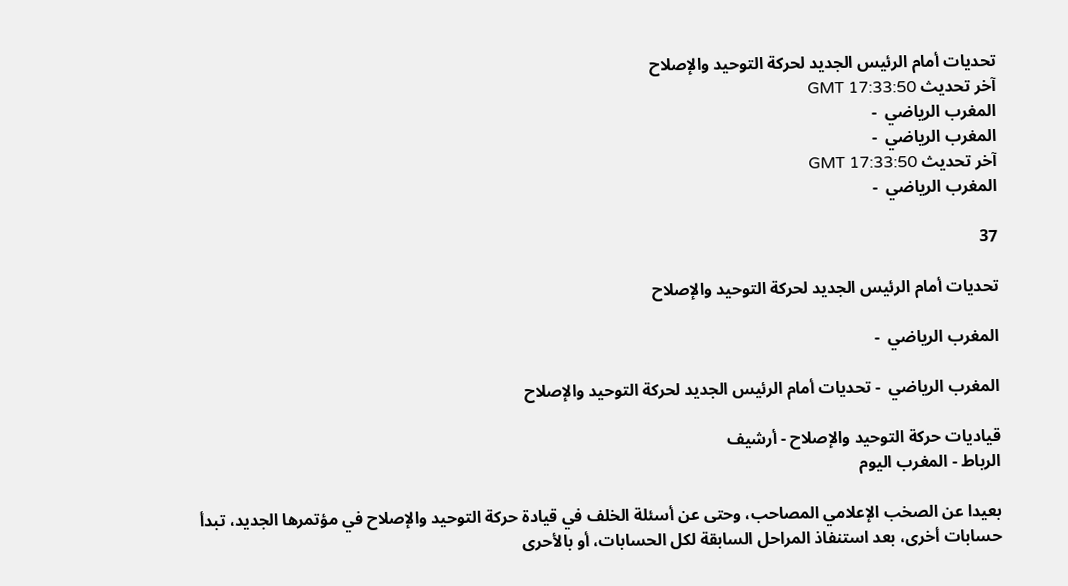تحديات أمام الرئيس الجديد لحركة التوحيد والإصلاح
آخر تحديث GMT 17:33:50
المغرب الرياضي  -
المغرب الرياضي  -
آخر تحديث GMT 17:33:50
المغرب الرياضي  -

37

تحديات أمام الرئيس الجديد لحركة التوحيد والإصلاح

المغرب الرياضي  -

المغرب الرياضي  - تحديات أمام الرئيس الجديد لحركة التوحيد والإصلاح

قياديات حركة التوحيد والإصلاح - أرشيف
الرباط - المغرب اليوم

بعيدا عن الصخب الإعلامي المصاحب، وحتى عن أسئلة الخلف في قيادة حركة التوحيد والإصلاح في مؤتمرها الجديد، تبدأ حسابات أخرى، بعد استنفاذ المراحل السابقة لكل الحسابات، أو بالأحرى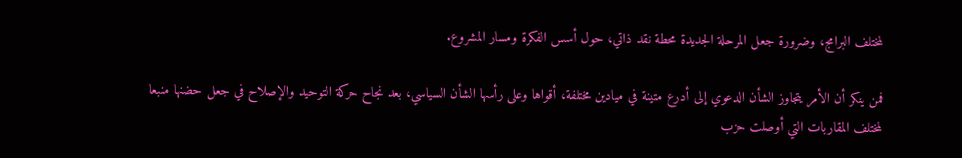لمختلف البرامج، وضرورة جعل المرحلة الجديدة محطة نقد ذاتي، حول أسس الفكرة ومسار المشروع.

فمن ينكر أن الأمر يتجاوز الشأن الدعوي إلى أدرع متينة في ميادين مختلفة، أقواها وعلى رأسها الشأن السياسي، بعد نجاح حركة التوحيد والإصلاح في جعل حضنها منبعا لمختلف المقاربات التي أوصلت حزب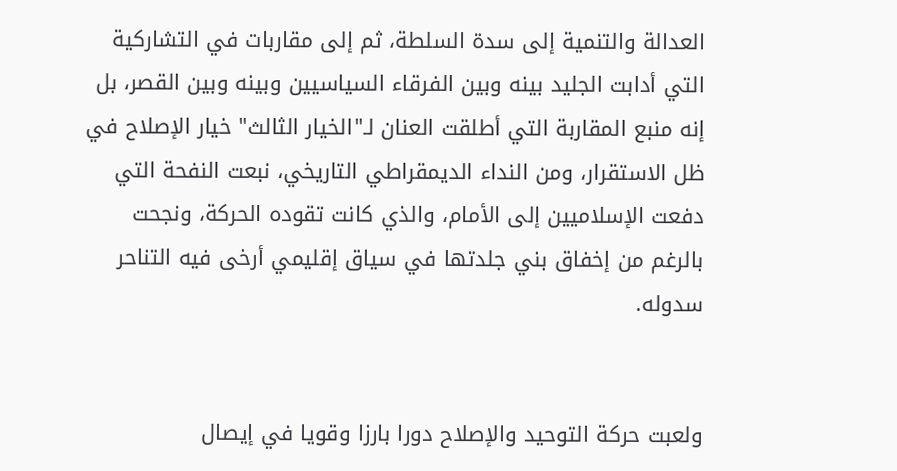العدالة والتنمية إلى سدة السلطة، ثم إلى مقاربات في التشاركية التي أدابت الجليد بينه وبين الفرقاء السياسيين وبينه وبين القصر، بل إنه منبع المقاربة التي أطلقت العنان لـ"الخيار الثالث" خيار الإصلاح في ظل الاستقرار، ومن النداء الديمقراطي التاريخي، نبعت النفحة التي دفعت الإسلاميين إلى الأمام، والذي كانت تقوده الحركة، ونجحت بالرغم من إخفاق بني جلدتها في سياق إقليمي أرخى فيه التناحر سدوله.


ولعبت حركة التوحيد والإصلاح دورا بارزا وقويا في إيصال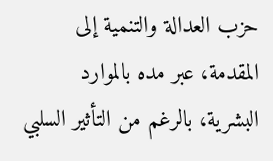حزب العدالة والتنمية إلى المقدمة، عبر مده بالموارد البشرية، بالرغم من التأثير السلبي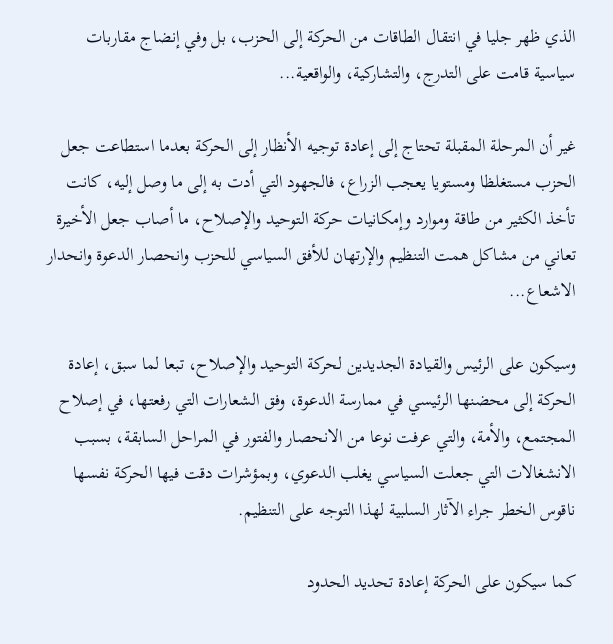الذي ظهر جليا في انتقال الطاقات من الحركة إلى الحزب، بل وفي إنضاج مقاربات سياسية قامت على التدرج، والتشاركية، والواقعية...

غير أن المرحلة المقبلة تحتاج إلى إعادة توجيه الأنظار إلى الحركة بعدما استطاعت جعل الحزب مستغلظا ومستويا يعجب الزراع، فالجهود التي أدت به إلى ما وصل إليه، كانت تأخذ الكثير من طاقة وموارد وإمكانيات حركة التوحيد والإصلاح، ما أصاب جعل الأخيرة تعاني من مشاكل همت التنظيم والإرتهان للأفق السياسي للحزب وانحصار الدعوة وانحدار الاشعاع...

وسيكون على الرئيس والقيادة الجديدين لحركة التوحيد والإصلاح، تبعا لما سبق، إعادة الحركة إلى محضنها الرئيسي في ممارسة الدعوة، وفق الشعارات التي رفعتها، في إصلاح المجتمع، والأمة، والتي عرفت نوعا من الانحصار والفتور في المراحل السابقة، بسبب الانشغالات التي جعلت السياسي يغلب الدعوي، وبمؤشرات دقت فيها الحركة نفسها ناقوس الخطر جراء الآثار السلبية لهذا التوجه على التنظيم.

كما سيكون على الحركة إعادة تحديد الحدود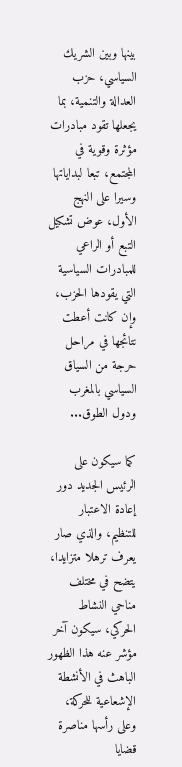بينها وبين الشريك السياسي، حزب العدالة والتنمية، بما يجعلها تقود مبادرات مؤثرة وقوية في المجتمع، تبعا لبداياتها وسيرا على النهج الأول، عوض تشكيل التبع أو الراعي للمبادرات السياسية التي يقودها الحزب، وإن كانت أعطت نتائجها في مراحل حرجة من السياق السياسي بالمغرب ودول الطوق...

كما سيكون على الرئيس الجديد دور إعادة الاعتبار للتنظيم، والذي صار يعرف ترهلا متزايدا، يتضح في مختلف مناحي النشاط الحركي، سيكون آخر مؤشر عنه هذا الظهور الباهث في الأنشطة الإشعاعية للحركة، وعلى رأسها مناصرة قضايا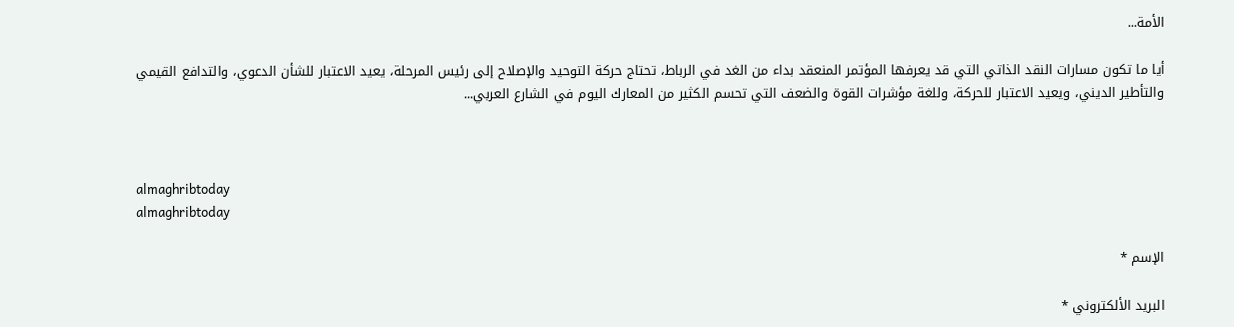الأمة...

أيا ما تكون مسارات النقد الذاتي التي قد يعرفها المؤتمر المنعقد بداء من الغد في الرباط، تحتاج حركة التوحيد والإصلاح إلى رئيس المرحلة، يعيد الاعتبار للشأن الدعوي، والتدافع القيمي والتأطير الديني، ويعيد الاعتبار للحركة، وللغة مؤشرات القوة والضعف التي تحسم الكثير من المعارك اليوم في الشارع العربي...



almaghribtoday
almaghribtoday

الإسم *

البريد الألكتروني *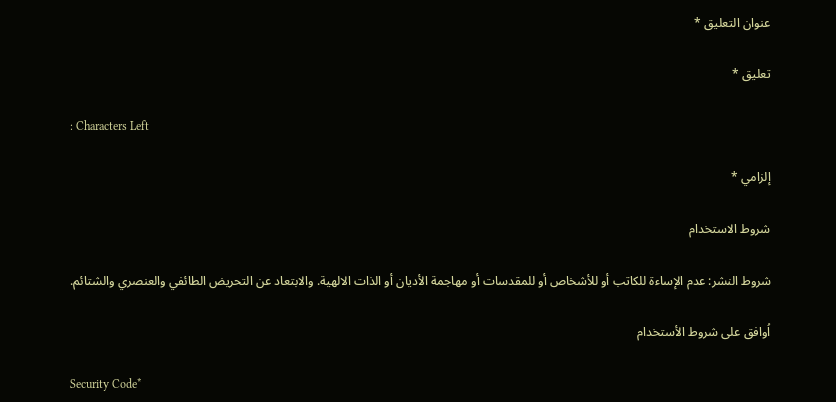عنوان التعليق *

تعليق *

: Characters Left

إلزامي *

شروط الاستخدام

شروط النشر: عدم الإساءة للكاتب أو للأشخاص أو للمقدسات أو مهاجمة الأديان أو الذات الالهية. والابتعاد عن التحريض الطائفي والعنصري والشتائم.

اُوافق على شروط الأستخدام

Security Code*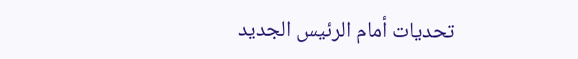تحديات أمام الرئيس الجديد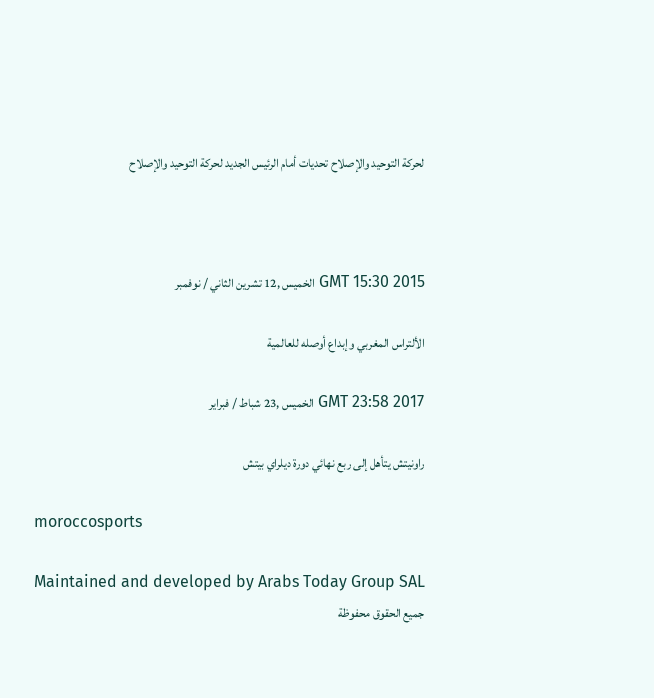لحركة التوحيد والإصلاح تحديات أمام الرئيس الجديد لحركة التوحيد والإصلاح



GMT 15:30 2015 الخميس ,12 تشرين الثاني / نوفمبر

الألتراس المغربي وإبداع أوصله للعالمية

GMT 23:58 2017 الخميس ,23 شباط / فبراير

راونيتش يتأهل إلى ربع نهائي دورة ديلراي بيتش

moroccosports

Maintained and developed by Arabs Today Group SAL
جميع الحقوق محفوظة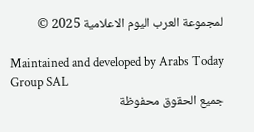لمجموعة العرب اليوم الاعلامية 2025 ©

Maintained and developed by Arabs Today Group SAL
جميع الحقوق محفوظة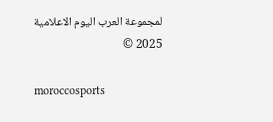لمجموعة العرب اليوم الاعلامية 2025 ©

moroccosports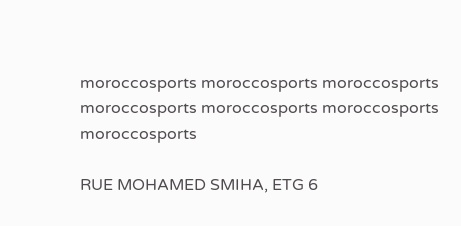moroccosports moroccosports moroccosports
moroccosports moroccosports moroccosports
moroccosports

RUE MOHAMED SMIHA, ETG 6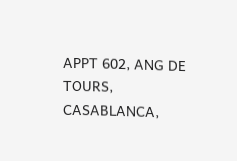APPT 602, ANG DE TOURS, CASABLANCA,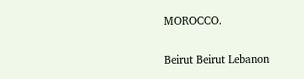MOROCCO.

Beirut Beirut Lebanon